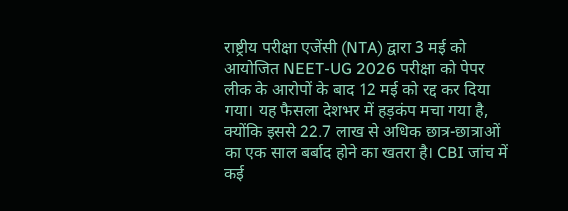राष्ट्रीय परीक्षा एजेंसी (NTA) द्वारा 3 मई को आयोजित NEET-UG 2026 परीक्षा को पेपर लीक के आरोपों के बाद 12 मई को रद्द कर दिया गया। यह फैसला देशभर में हड़कंप मचा गया है, क्योंकि इससे 22.7 लाख से अधिक छात्र-छात्राओं का एक साल बर्बाद होने का खतरा है। CBI जांच में कई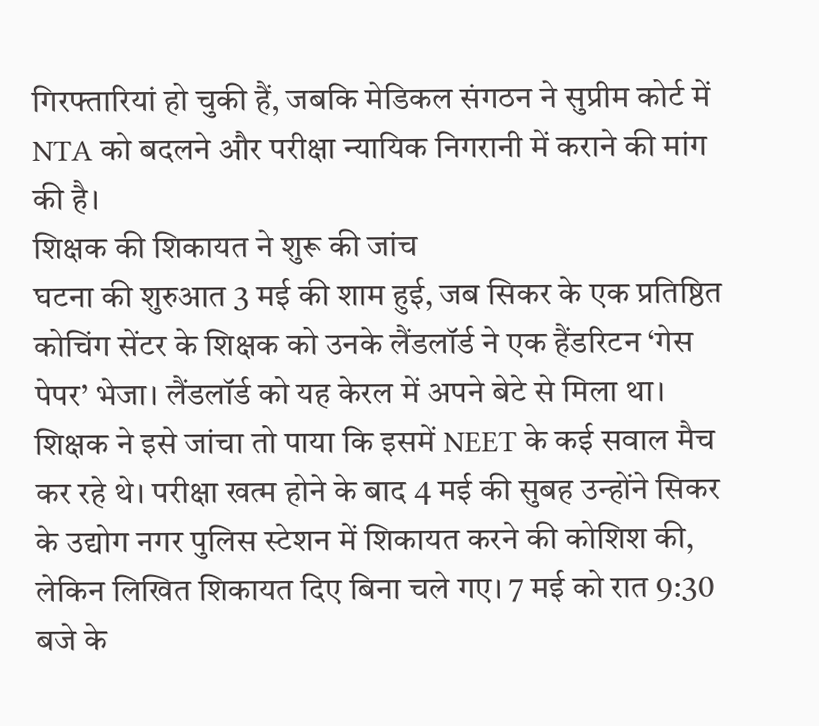गिरफ्तारियां हो चुकी हैं, जबकि मेडिकल संगठन ने सुप्रीम कोर्ट में NTA को बदलने और परीक्षा न्यायिक निगरानी में कराने की मांग की है।
शिक्षक की शिकायत ने शुरू की जांच
घटना की शुरुआत 3 मई की शाम हुई, जब सिकर के एक प्रतिष्ठित कोचिंग सेंटर के शिक्षक को उनके लैंडलॉर्ड ने एक हैंडरिटन ‘गेस पेपर’ भेजा। लैंडलॉर्ड को यह केरल में अपने बेटे से मिला था। शिक्षक ने इसे जांचा तो पाया कि इसमें NEET के कई सवाल मैच कर रहे थे। परीक्षा खत्म होने के बाद 4 मई की सुबह उन्होंने सिकर के उद्योग नगर पुलिस स्टेशन में शिकायत करने की कोशिश की, लेकिन लिखित शिकायत दिए बिना चले गए। 7 मई को रात 9:30 बजे के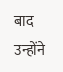बाद उन्होंने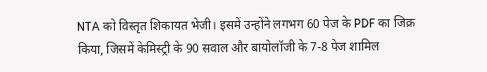NTA को विस्तृत शिकायत भेजी। इसमें उन्होंने लगभग 60 पेज के PDF का जिक्र किया, जिसमें केमिस्ट्री के 90 सवाल और बायोलॉजी के 7-8 पेज शामिल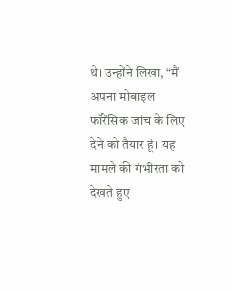थे। उन्होंने लिखा, “मैं अपना मोबाइल फॉरेंसिक जांच के लिए देने को तैयार हूं। यह मामले की गंभीरता को देखते हुए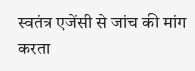स्वतंत्र एजेंसी से जांच की मांग करता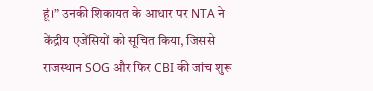हूं।” उनकी शिकायत के आधार पर NTA ने केंद्रीय एजेंसियों को सूचित किया, जिससे राजस्थान SOG और फिर CBI की जांच शुरू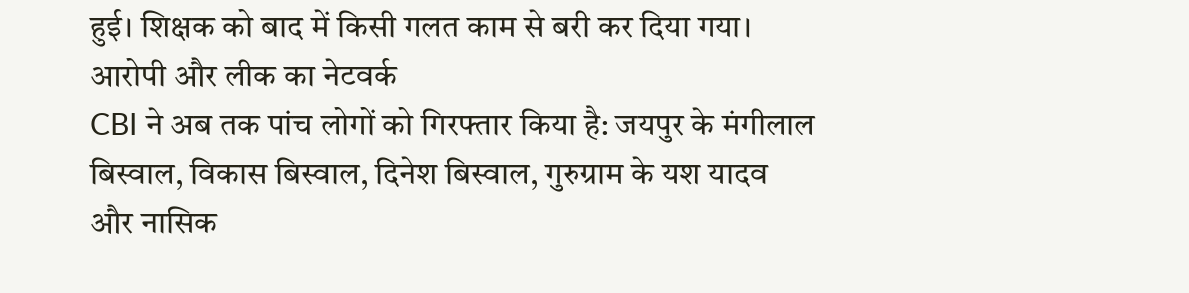हुई। शिक्षक को बाद में किसी गलत काम से बरी कर दिया गया।
आरोपी और लीक का नेटवर्क
CBI ने अब तक पांच लोगों को गिरफ्तार किया है: जयपुर के मंगीलाल बिस्वाल, विकास बिस्वाल, दिनेश बिस्वाल, गुरुग्राम के यश यादव और नासिक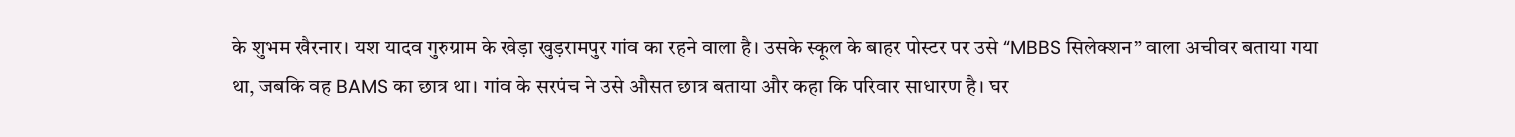के शुभम खैरनार। यश यादव गुरुग्राम के खेड़ा खुड़रामपुर गांव का रहने वाला है। उसके स्कूल के बाहर पोस्टर पर उसे “MBBS सिलेक्शन” वाला अचीवर बताया गया था, जबकि वह BAMS का छात्र था। गांव के सरपंच ने उसे औसत छात्र बताया और कहा कि परिवार साधारण है। घर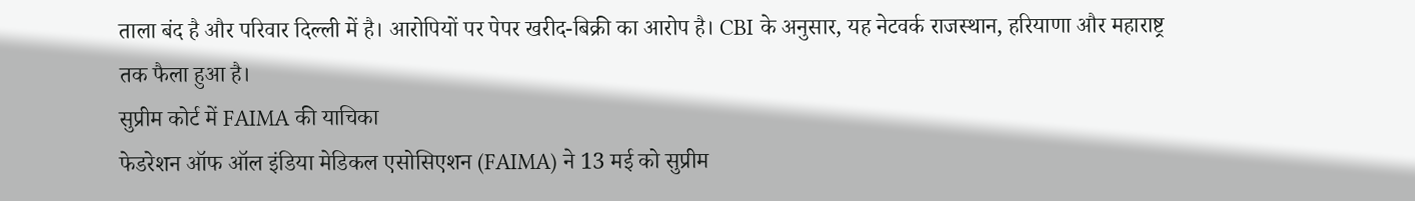ताला बंद है और परिवार दिल्ली में है। आरोपियों पर पेपर खरीद-बिक्री का आरोप है। CBI के अनुसार, यह नेटवर्क राजस्थान, हरियाणा और महाराष्ट्र तक फैला हुआ है।
सुप्रीम कोर्ट में FAIMA की याचिका
फेडरेशन ऑफ ऑल इंडिया मेडिकल एसोसिएशन (FAIMA) ने 13 मई को सुप्रीम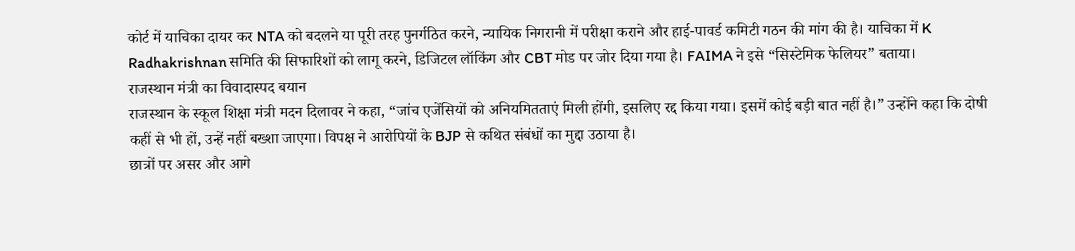कोर्ट में याचिका दायर कर NTA को बदलने या पूरी तरह पुनर्गठित करने, न्यायिक निगरानी में परीक्षा कराने और हाई-पावर्ड कमिटी गठन की मांग की है। याचिका में K Radhakrishnan समिति की सिफारिशों को लागू करने, डिजिटल लॉकिंग और CBT मोड पर जोर दिया गया है। FAIMA ने इसे “सिस्टेमिक फेलियर” बताया।
राजस्थान मंत्री का विवादास्पद बयान
राजस्थान के स्कूल शिक्षा मंत्री मदन दिलावर ने कहा, “जांच एजेंसियों को अनियमितताएं मिली होंगी, इसलिए रद्द किया गया। इसमें कोई बड़ी बात नहीं है।” उन्होंने कहा कि दोषी कहीं से भी हों, उन्हें नहीं बख्शा जाएगा। विपक्ष ने आरोपियों के BJP से कथित संबंधों का मुद्दा उठाया है।
छात्रों पर असर और आगे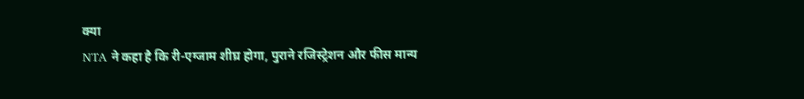क्या
NTA ने कहा है कि री-एग्जाम शीघ्र होगा, पुराने रजिस्ट्रेशन और फीस मान्य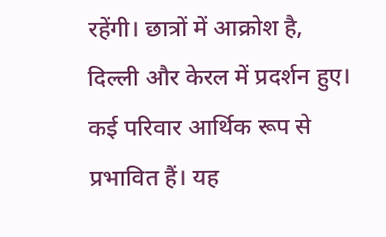रहेंगी। छात्रों में आक्रोश है, दिल्ली और केरल में प्रदर्शन हुए। कई परिवार आर्थिक रूप से प्रभावित हैं। यह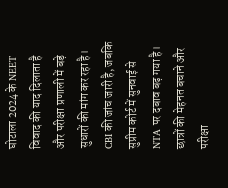घोटाला 2024 के NEET विवाद की याद दिलाता है और परीक्षा प्रणाली में बड़े सुधारों की मांग कर रहा है। CBI की जांच जारी है, जबकि सुप्रीम कोर्ट में सुनवाई से NTA पर दबाव बढ़ गया है। छात्रों की मेहनत बचाने और परीक्षा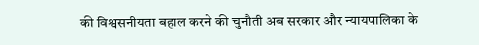की विश्वसनीयता बहाल करने की चुनौती अब सरकार और न्यायपालिका के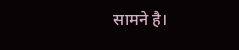सामने है।